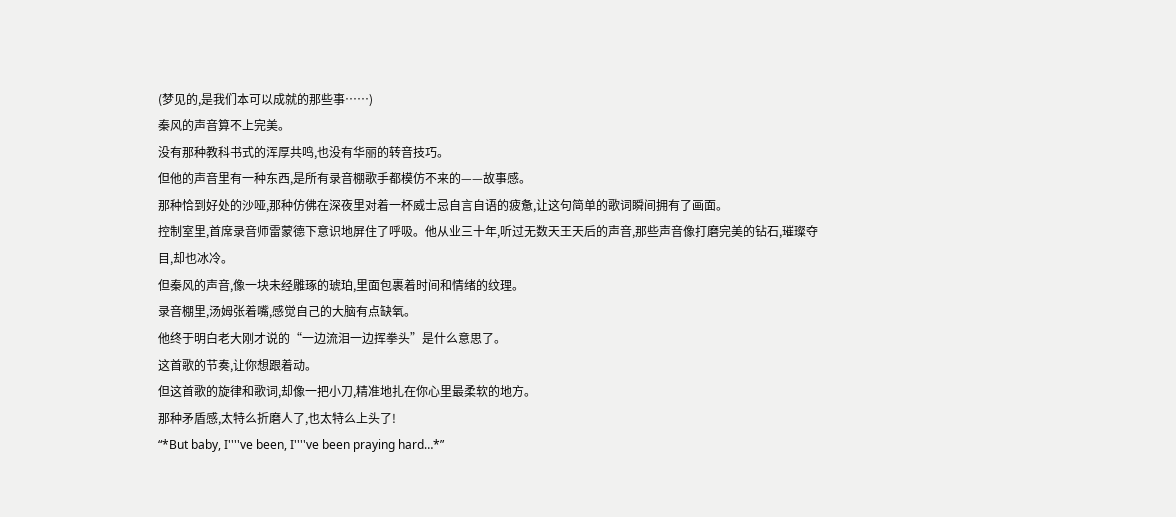(梦见的,是我们本可以成就的那些事……)
秦风的声音算不上完美。
没有那种教科书式的浑厚共鸣,也没有华丽的转音技巧。
但他的声音里有一种东西,是所有录音棚歌手都模仿不来的——故事感。
那种恰到好处的沙哑,那种仿佛在深夜里对着一杯威士忌自言自语的疲惫,让这句简单的歌词瞬间拥有了画面。
控制室里,首席录音师雷蒙德下意识地屏住了呼吸。他从业三十年,听过无数天王天后的声音,那些声音像打磨完美的钻石,璀璨夺目,却也冰冷。
但秦风的声音,像一块未经雕琢的琥珀,里面包裹着时间和情绪的纹理。
录音棚里,汤姆张着嘴,感觉自己的大脑有点缺氧。
他终于明白老大刚才说的“一边流泪一边挥拳头”是什么意思了。
这首歌的节奏,让你想跟着动。
但这首歌的旋律和歌词,却像一把小刀,精准地扎在你心里最柔软的地方。
那种矛盾感,太特么折磨人了,也太特么上头了!
“*But baby, I''''ve been, I''''ve been praying hard…*”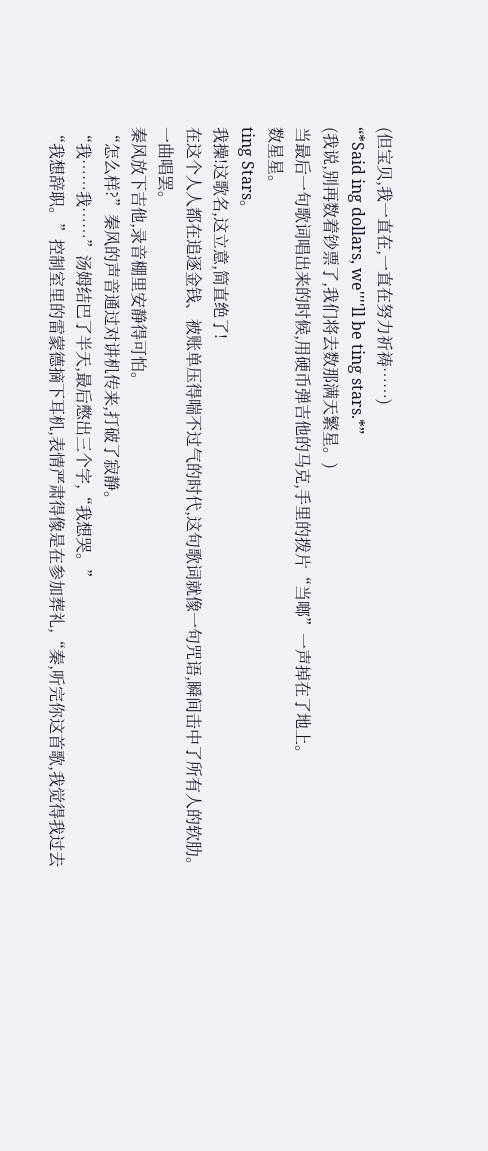(但宝贝,我一直在,一直在努力祈祷……)
“*Said ing dollars, we''''ll be ting stars.*”
(我说,别再数着钞票了,我们将去数那满天繁星。)
当最后一句歌词唱出来的时候,用硬币弹吉他的马克,手里的拨片“当啷”一声掉在了地上。
数星星。
ting Stars。
我操!这歌名,这立意,简直绝了!
在这个人人都在追逐金钱、被账单压得喘不过气的时代,这句歌词就像一句咒语,瞬间击中了所有人的软肋。
一曲唱罢。
秦风放下吉他,录音棚里安静得可怕。
“怎么样?”秦风的声音通过对讲机传来,打破了寂静。
“我……我……”汤姆结巴了半天,最后憋出三个字,“我想哭。”
“我想辞职。”控制室里的雷蒙德摘下耳机,表情严肃得像是在参加葬礼,“秦,听完你这首歌,我觉得我过去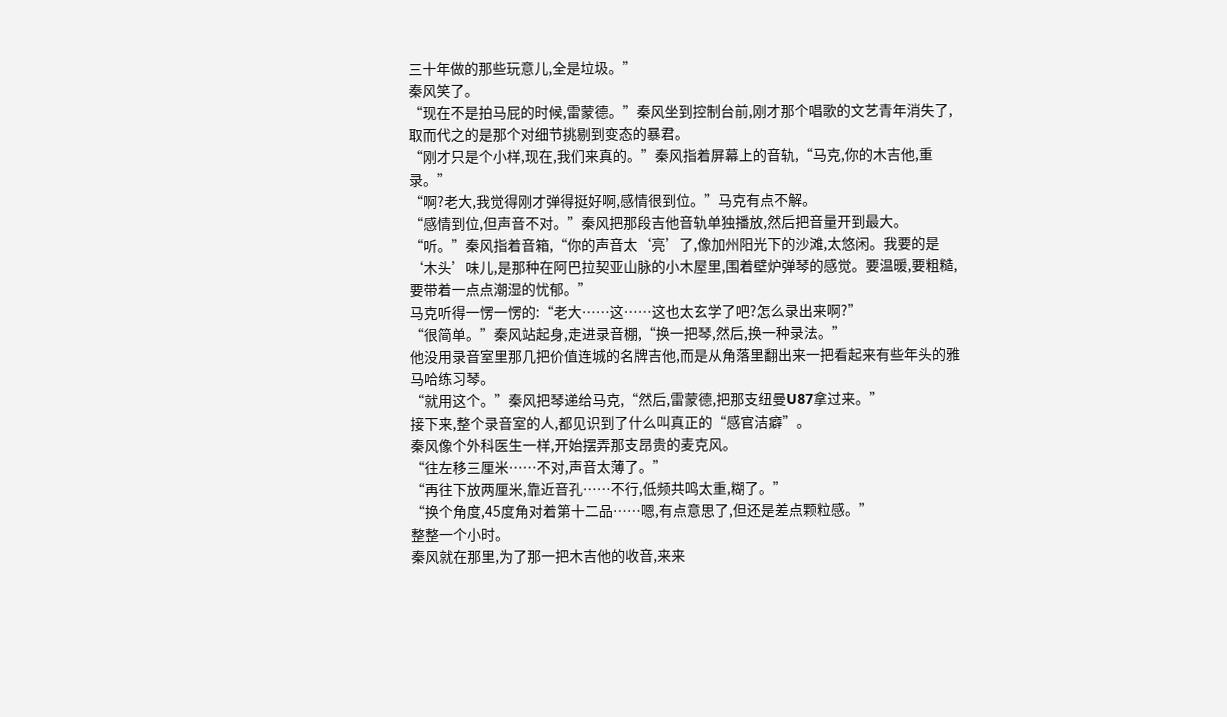三十年做的那些玩意儿,全是垃圾。”
秦风笑了。
“现在不是拍马屁的时候,雷蒙德。”秦风坐到控制台前,刚才那个唱歌的文艺青年消失了,取而代之的是那个对细节挑剔到变态的暴君。
“刚才只是个小样,现在,我们来真的。”秦风指着屏幕上的音轨,“马克,你的木吉他,重录。”
“啊?老大,我觉得刚才弹得挺好啊,感情很到位。”马克有点不解。
“感情到位,但声音不对。”秦风把那段吉他音轨单独播放,然后把音量开到最大。
“听。”秦风指着音箱,“你的声音太‘亮’了,像加州阳光下的沙滩,太悠闲。我要的是‘木头’味儿,是那种在阿巴拉契亚山脉的小木屋里,围着壁炉弹琴的感觉。要温暖,要粗糙,要带着一点点潮湿的忧郁。”
马克听得一愣一愣的:“老大……这……这也太玄学了吧?怎么录出来啊?”
“很简单。”秦风站起身,走进录音棚,“换一把琴,然后,换一种录法。”
他没用录音室里那几把价值连城的名牌吉他,而是从角落里翻出来一把看起来有些年头的雅马哈练习琴。
“就用这个。”秦风把琴递给马克,“然后,雷蒙德,把那支纽曼U87拿过来。”
接下来,整个录音室的人,都见识到了什么叫真正的“感官洁癖”。
秦风像个外科医生一样,开始摆弄那支昂贵的麦克风。
“往左移三厘米……不对,声音太薄了。”
“再往下放两厘米,靠近音孔……不行,低频共鸣太重,糊了。”
“换个角度,45度角对着第十二品……嗯,有点意思了,但还是差点颗粒感。”
整整一个小时。
秦风就在那里,为了那一把木吉他的收音,来来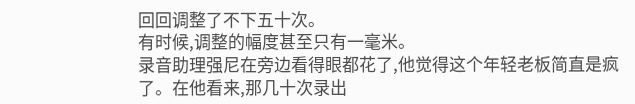回回调整了不下五十次。
有时候,调整的幅度甚至只有一毫米。
录音助理强尼在旁边看得眼都花了,他觉得这个年轻老板简直是疯了。在他看来,那几十次录出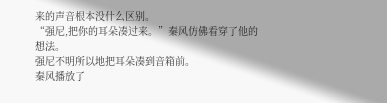来的声音根本没什么区别。
“强尼,把你的耳朵凑过来。”秦风仿佛看穿了他的想法。
强尼不明所以地把耳朵凑到音箱前。
秦风播放了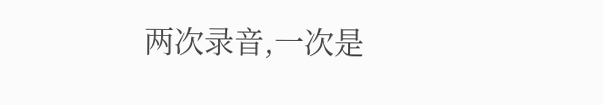两次录音,一次是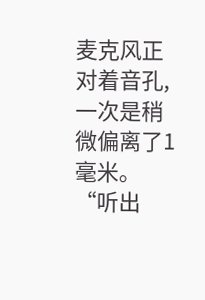麦克风正对着音孔,一次是稍微偏离了1毫米。
“听出